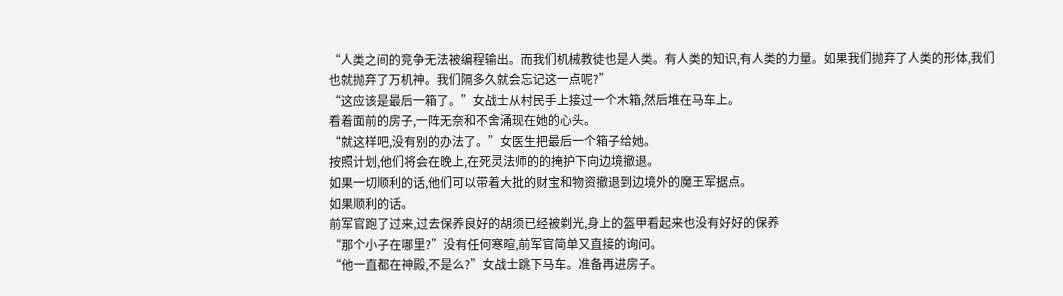“人类之间的竞争无法被编程输出。而我们机械教徒也是人类。有人类的知识,有人类的力量。如果我们抛弃了人类的形体,我们也就抛弃了万机神。我们隔多久就会忘记这一点呢?”
“这应该是最后一箱了。”女战士从村民手上接过一个木箱,然后堆在马车上。
看着面前的房子,一阵无奈和不舍涌现在她的心头。
“就这样吧,没有别的办法了。”女医生把最后一个箱子给她。
按照计划,他们将会在晚上,在死灵法师的的掩护下向边境撤退。
如果一切顺利的话,他们可以带着大批的财宝和物资撤退到边境外的魔王军据点。
如果顺利的话。
前军官跑了过来,过去保养良好的胡须已经被剃光,身上的盔甲看起来也没有好好的保养
“那个小子在哪里?”没有任何寒暄,前军官简单又直接的询问。
“他一直都在神殿,不是么?”女战士跳下马车。准备再进房子。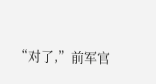“对了,”前军官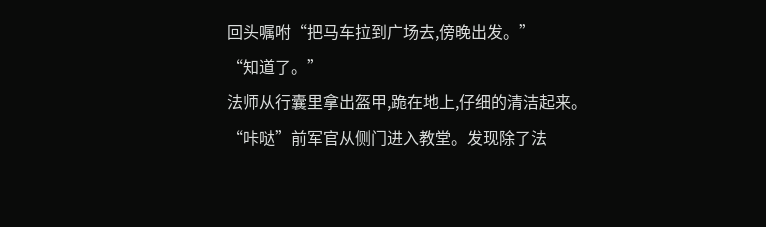回头嘱咐“把马车拉到广场去,傍晚出发。”
“知道了。”
法师从行囊里拿出盔甲,跪在地上,仔细的清洁起来。
“咔哒”前军官从侧门进入教堂。发现除了法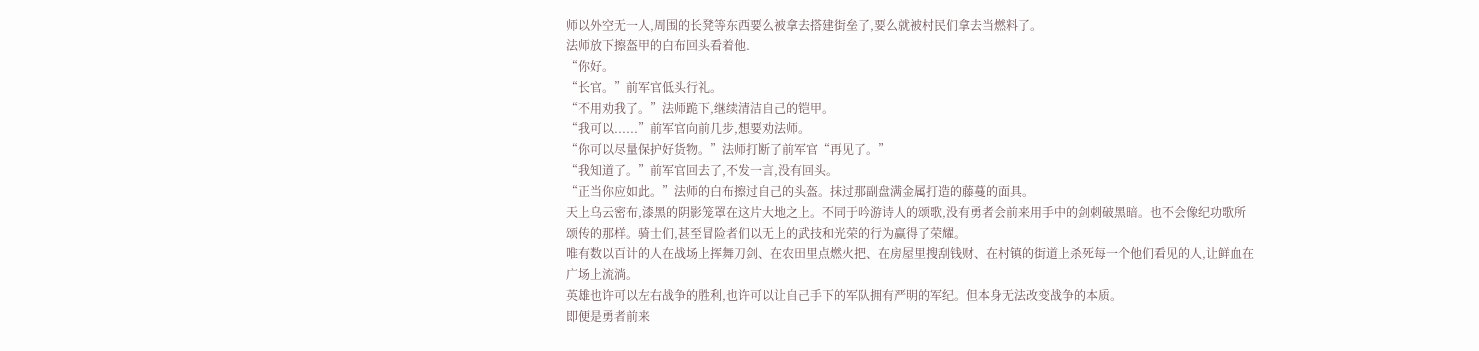师以外空无一人,周围的长凳等东西要么被拿去搭建街垒了,要么就被村民们拿去当燃料了。
法师放下擦盔甲的白布回头看着他.
“你好。
“长官。”前军官低头行礼。
“不用劝我了。”法师跪下,继续清洁自己的铠甲。
“我可以......”前军官向前几步,想要劝法师。
“你可以尽量保护好货物。”法师打断了前军官“再见了。”
“我知道了。”前军官回去了,不发一言,没有回头。
“正当你应如此。”法师的白布擦过自己的头盔。抹过那副盘满金属打造的藤蔓的面具。
天上乌云密布,漆黑的阴影笼罩在这片大地之上。不同于吟游诗人的颂歌,没有勇者会前来用手中的剑刺破黑暗。也不会像纪功歌所颂传的那样。骑士们,甚至冒险者们以无上的武技和光荣的行为赢得了荣耀。
唯有数以百计的人在战场上挥舞刀剑、在农田里点燃火把、在房屋里搜刮钱财、在村镇的街道上杀死每一个他们看见的人,让鲜血在广场上流淌。
英雄也许可以左右战争的胜利,也许可以让自己手下的军队拥有严明的军纪。但本身无法改变战争的本质。
即便是勇者前来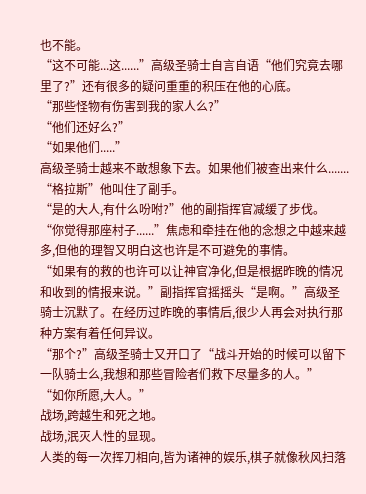也不能。
“这不可能...这......”高级圣骑士自言自语“他们究竟去哪里了?”还有很多的疑问重重的积压在他的心底。
“那些怪物有伤害到我的家人么?”
“他们还好么?”
“如果他们.....”
高级圣骑士越来不敢想象下去。如果他们被查出来什么.......
“格拉斯”他叫住了副手。
“是的大人,有什么吩咐?”他的副指挥官减缓了步伐。
“你觉得那座村子......”焦虑和牵挂在他的念想之中越来越多,但他的理智又明白这也许是不可避免的事情。
“如果有的救的也许可以让神官净化,但是根据昨晚的情况和收到的情报来说。”副指挥官摇摇头“是啊。”高级圣骑士沉默了。在经历过昨晚的事情后,很少人再会对执行那种方案有着任何异议。
“那个?”高级圣骑士又开口了“战斗开始的时候可以留下一队骑士么,我想和那些冒险者们救下尽量多的人。”
“如你所愿,大人。”
战场,跨越生和死之地。
战场,泯灭人性的显现。
人类的每一次挥刀相向,皆为诸神的娱乐,棋子就像秋风扫落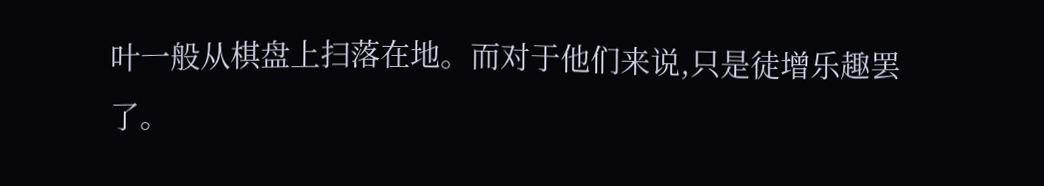叶一般从棋盘上扫落在地。而对于他们来说,只是徒增乐趣罢了。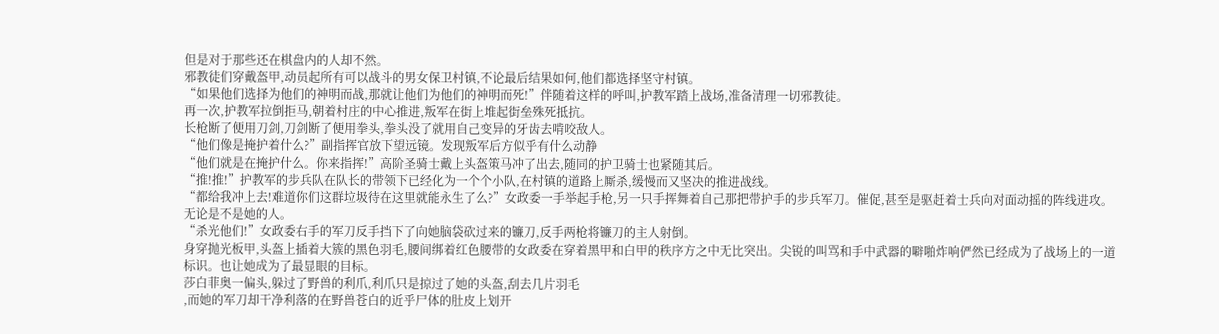但是对于那些还在棋盘内的人却不然。
邪教徒们穿戴盔甲,动员起所有可以战斗的男女保卫村镇,不论最后结果如何,他们都选择坚守村镇。
“如果他们选择为他们的神明而战,那就让他们为他们的神明而死!”伴随着这样的呼叫,护教军踏上战场,准备清理一切邪教徒。
再一次,护教军拉倒拒马,朝着村庄的中心推进,叛军在街上堆起街垒殊死抵抗。
长枪断了便用刀剑,刀剑断了便用拳头,拳头没了就用自己变异的牙齿去啃咬敌人。
“他们像是掩护着什么?”副指挥官放下望远镜。发现叛军后方似乎有什么动静
“他们就是在掩护什么。你来指挥!”高阶圣骑士戴上头盔策马冲了出去,随同的护卫骑士也紧随其后。
“推!推!”护教军的步兵队在队长的带领下已经化为一个个小队,在村镇的道路上厮杀,缓慢而又坚决的推进战线。
“都给我冲上去!难道你们这群垃圾待在这里就能永生了么?”女政委一手举起手枪,另一只手挥舞着自己那把带护手的步兵军刀。催促,甚至是驱赶着士兵向对面动摇的阵线进攻。
无论是不是她的人。
“杀光他们!”女政委右手的军刀反手挡下了向她脑袋砍过来的镰刀,反手两枪将镰刀的主人射倒。
身穿抛光板甲,头盔上插着大簇的黑色羽毛,腰间绑着红色腰带的女政委在穿着黑甲和白甲的秩序方之中无比突出。尖锐的叫骂和手中武器的噼啪炸响俨然已经成为了战场上的一道标识。也让她成为了最显眼的目标。
莎白菲奥一偏头,躲过了野兽的利爪,利爪只是掠过了她的头盔,刮去几片羽毛
,而她的军刀却干净利落的在野兽苍白的近乎尸体的肚皮上划开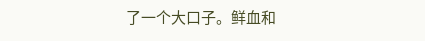了一个大口子。鲜血和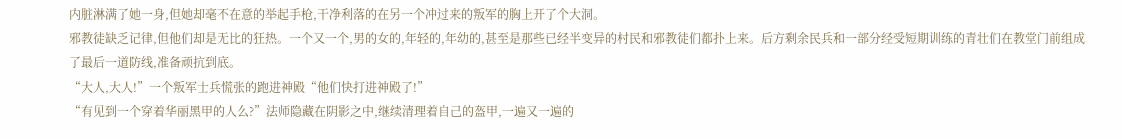内脏淋满了她一身,但她却毫不在意的举起手枪,干净利落的在另一个冲过来的叛军的胸上开了个大洞。
邪教徒缺乏记律,但他们却是无比的狂热。一个又一个,男的女的,年轻的,年幼的,甚至是那些已经半变异的村民和邪教徒们都扑上来。后方剩余民兵和一部分经受短期训练的青壮们在教堂门前组成了最后一道防线,准备顽抗到底。
“大人,大人!”一个叛军士兵慌张的跑进神殿“他们快打进神殿了!”
“有见到一个穿着华丽黑甲的人么?”法师隐藏在阴影之中,继续清理着自己的盔甲,一遍又一遍的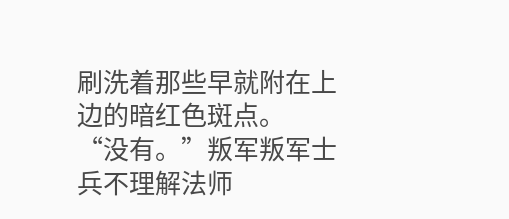刷洗着那些早就附在上边的暗红色斑点。
“没有。”叛军叛军士兵不理解法师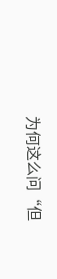为何这么问“但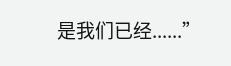是我们已经......”